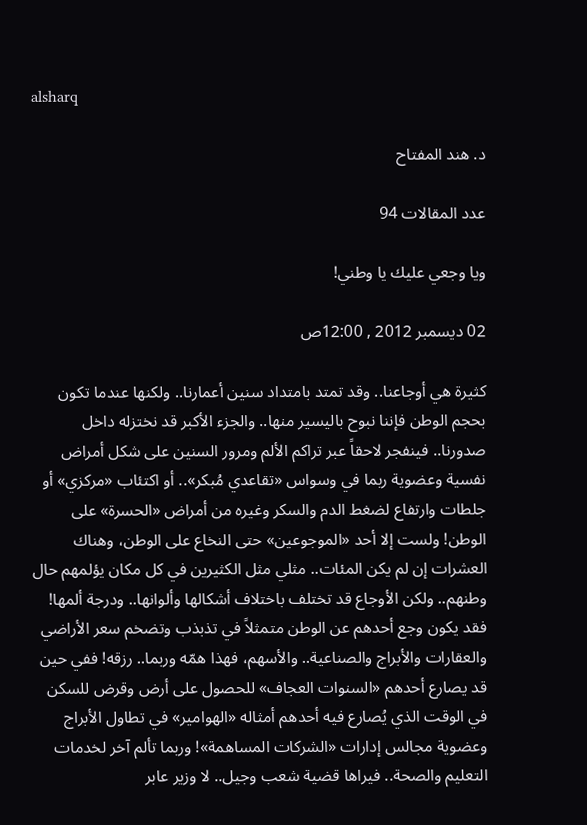alsharq

د. هند المفتاح

عدد المقالات 94

ويا وجعي عليك يا وطني!

02 ديسمبر 2012 , 12:00ص

كثيرة هي أوجاعنا.. وقد تمتد بامتداد سنين أعمارنا.. ولكنها عندما تكون بحجم الوطن فإننا نبوح باليسير منها.. والجزء الأكبر قد نختزله داخل صدورنا.. فينفجر لاحقاً عبر تراكم الألم ومرور السنين على شكل أمراض نفسية وعضوية ربما في وسواس «تقاعدي مُبكر».. أو اكتئاب «مركزي» أو جلطات وارتفاع لضغط الدم والسكر وغيره من أمراض «الحسرة» على الوطن! ولست إلا أحد «الموجوعين» حتى النخاع على الوطن، وهناك العشرات إن لم يكن المئات.. مثلي مثل الكثيرين في كل مكان يؤلمهم حال وطنهم.. ولكن الأوجاع قد تختلف باختلاف أشكالها وألوانها.. ودرجة ألمها! فقد يكون وجع أحدهم عن الوطن متمثلاً في تذبذب وتضخم سعر الأراضي والعقارات والأبراج والصناعية.. والأسهم، فهذا همّه وربما.. رزقه! ففي حين قد يصارع أحدهم «السنوات العجاف» للحصول على أرض وقرض للسكن في الوقت الذي يُصارع فيه أحدهم أمثاله «الهوامير» في تطاول الأبراج وعضوية مجالس إدارات «الشركات المساهمة»! وربما تألم آخر لخدمات التعليم والصحة.. فيراها قضية شعب وجيل.. لا وزير عابر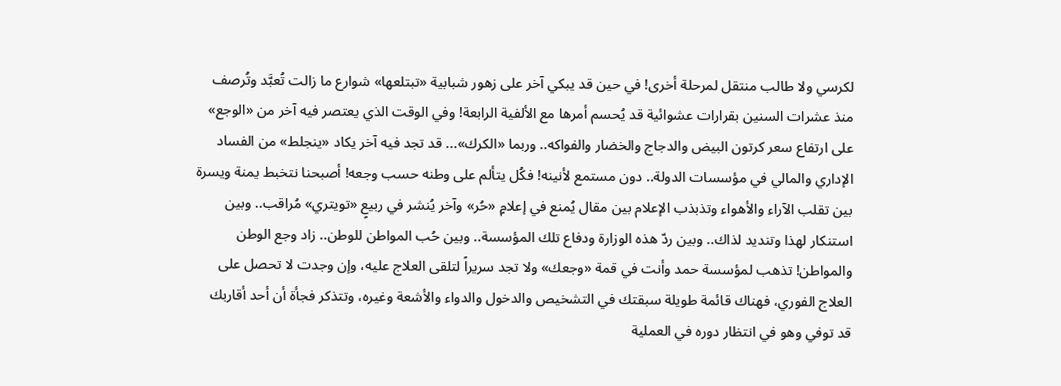لكرسي ولا طالب منتقل لمرحلة أخرى! في حين قد يبكي آخر على زهور شبابية «تبتلعها» شوارع ما زالت تُعبَّد وتُرصف منذ عشرات السنين بقرارات عشوائية قد يُحسم أمرها مع الألفية الرابعة! وفي الوقت الذي يعتصر فيه آخر من «الوجع» على ارتفاع سعر كرتون البيض والدجاج والخضار والفواكه.. وربما «الكرك»... قد تجد فيه آخر يكاد «ينجلط» من الفساد الإداري والمالي في مؤسسات الدولة.. دون مستمع لأنينه! فكُل يتألم على وطنه حسب وجعه! أصبحنا نتخبط يمنة ويسرة بين تقلب الآراء والأهواء وتذبذب الإعلام بين مقال يُمنع في إعلامٍ «حُر» وآخر يُنشر في ربيعٍ «تويتري» مُراقب.. وبين استنكار لهذا وتنديد لذاك.. وبين ردّ هذه الوزارة ودفاع تلك المؤسسة.. وبين حُب المواطن للوطن.. زاد وجع الوطن والمواطن! تذهب لمؤسسة حمد وأنت في قمة «وجعك» ولا تجد سريراً لتلقى العلاج عليه، وإن وجدت لا تحصل على العلاج الفوري، فهناك قائمة طويلة سبقتك في التشخيص والدخول والدواء والأشعة وغيره، وتتذكر فجأة أن أحد أقاربك قد توفي وهو في انتظار دوره في العملية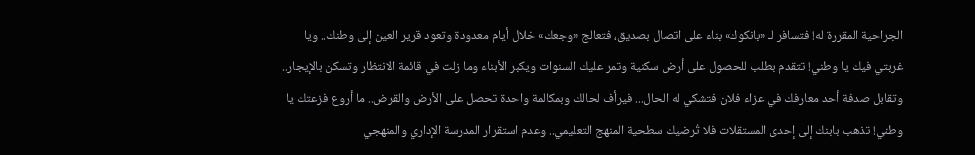الجراحية المقررة له! فتسافر لـ «بانكوك» بناء على اتصال بصديق، فتعالج «وجعك» خلال أيام معدودة وتعود قرير العين إلى وطنك.. ويا غربتي فيك يا وطني! تتقدم بطلب للحصول على أرض سكنية وتمر عليك السنوات ويكبر الأبناء وما زلت في قائمة الانتظار وتسكن بالإيجار.. وتقابل صدفة أحد معارفك في عزاء فلان فتشكي له الحال... فيرأف لحالك وبمكالمة واحدة تحصل على الأرض والقرض.. ما أروع فزعتك يا وطني! تذهب بابنك إلى إحدى المستقلات فلا تُرضيك سطحية المنهج التعليمي.. وعدم استقرار المدرسة الإداري والمنهجي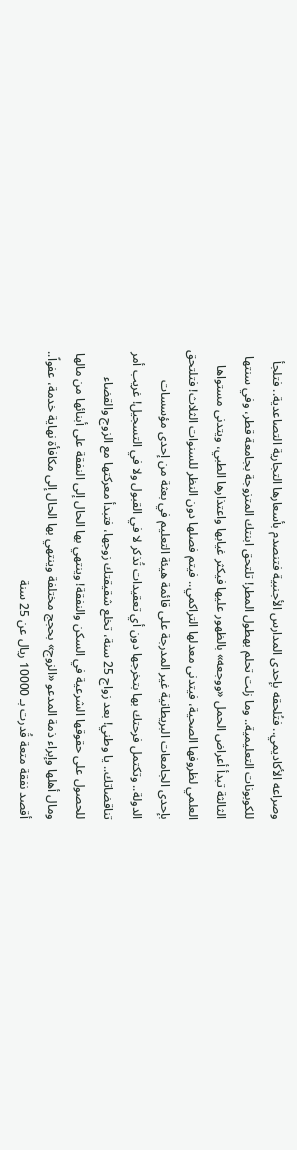وصراعه الأكاديمي.. فتُلحقه بإحدى المدارس الأجنبية فتنصدم بأسعارها التجارية التصاعدية.. فتلجأ للكوبونات التعليمية.. وما زلت تحلم بهطول المطر! تلتحق ابنتك المتزوجة بجامعة قطر، وفي سنتها الثالثة تبدأ أعراض الحمل «ووجعه» بالظهور عليها فيكثر غيابها واعتذارها الطبي، ويتدنى مستواها العلمي لظروفها الصحية، فيتدنى معدلها التراكمي.. فيتم فصلها دون النظر للسنوات الثلاث! فتلتحق بإحدى الجامعات البريطانية غير المدرجة على قائمة هيئة التعليم في بعثة من إحدى مؤسسات الدولة.. وتكتمل فرحتك بها بتخرجها دون أي تعقيدات تُذكر لا في القبول ولا في التسجيل! غريب أمر تناقضاتك.. يا وطني! بعد زواج 25 سنة، تخلع شقيقتك زوجها، فتبدأ معركتها مع الزوج والقضاء للحصول على حقوقها الشرعية في السكن والنفقة! وينتهي بها الحال إلى النفقة على أبنائها من مالها ومال أهلها وإبراء ذمة المدعو «الزوج» بحجج مختلفة وينتهي بها الحال إلى مكافأة نهاية خدمة، عفواً.. أقصد نفقة متعة قُدرت بـ 10000 ريال عن 25 سنة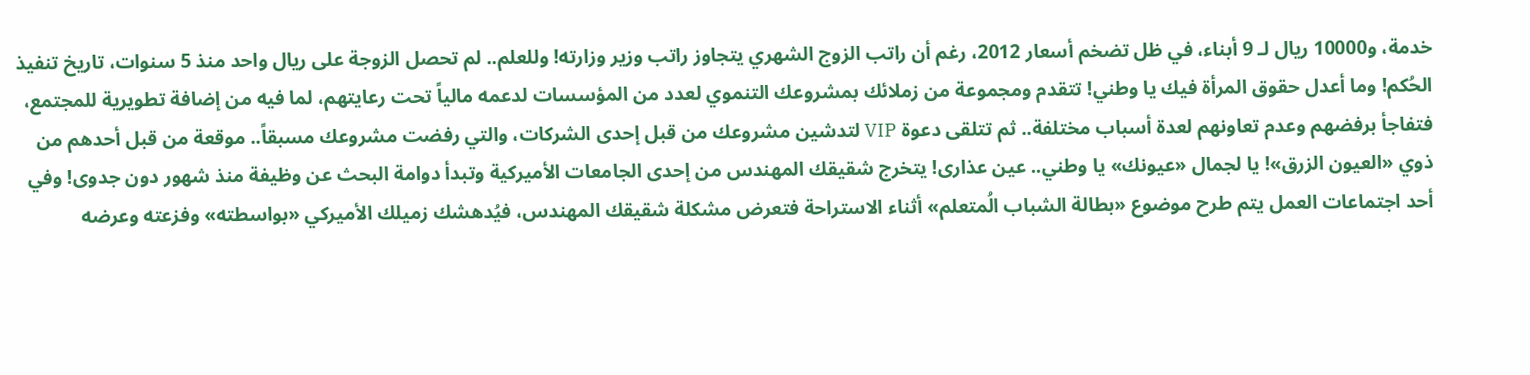خدمة، و10000 ريال لـ 9 أبناء، في ظل تضخم أسعار 2012، رغم أن راتب الزوج الشهري يتجاوز راتب وزير وزارته! وللعلم.. لم تحصل الزوجة على ريال واحد منذ 5 سنوات، تاريخ تنفيذ الحُكم! وما أعدل حقوق المرأة فيك يا وطني! تتقدم ومجموعة من زملائك بمشروعك التنموي لعدد من المؤسسات لدعمه مالياً تحت رعايتهم، لما فيه من إضافة تطويرية للمجتمع، فتفاجأ برفضهم وعدم تعاونهم لعدة أسباب مختلفة.. ثم تتلقى دعوة VIP لتدشين مشروعك من قبل إحدى الشركات، والتي رفضت مشروعك مسبقاً.. موقعة من قبل أحدهم من ذوي «العيون الزرق»! يا لجمال «عيونك» يا وطني.. عين عذارى! يتخرج شقيقك المهندس من إحدى الجامعات الأميركية وتبدأ دوامة البحث عن وظيفة منذ شهور دون جدوى! وفي أحد اجتماعات العمل يتم طرح موضوع «بطالة الشباب الُمتعلم» أثناء الاستراحة فتعرض مشكلة شقيقك المهندس، فيُدهشك زميلك الأميركي «بواسطته» وفزعته وعرضه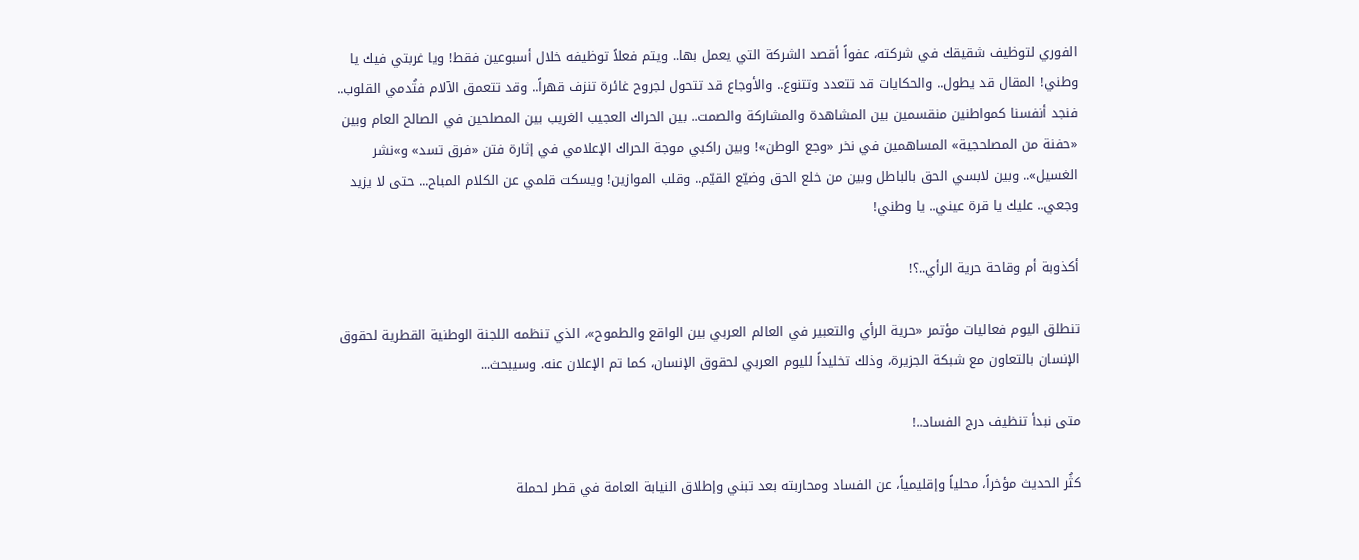الفوري لتوظيف شقيقك في شركته، عفواً أقصد الشركة التي يعمل بها.. ويتم فعلاً توظيفه خلال أسبوعين فقط! ويا غربتي فيك يا وطني! المقال قد يطول.. والحكايات قد تتعدد وتتنوع.. والأوجاع قد تتحول لجروح غائرة تنزف قهراً.. وقد تتعمق الآلام فتُدمي القلوب.. فنجد أنفسنا كمواطنين منقسمين بين المشاهدة والمشاركة والصمت.. بين الحراك العجيب الغريب بين المصلحين في الصالح العام وبين «حفنة من المصلحجية» المساهمين في نخر «وجع الوطن»! وبين راكبي موجة الحراك الإعلامي في إثارة فتن «فرق تسد» و»نشر الغسيل».. وبين لابسي الحق بالباطل وبين من خلع الحق وضيّع القيّم.. وقلب الموازين! ويسكت قلمي عن الكلام المباح... حتى لا يزيد وجعي.. عليك يا قرة عيني.. يا وطني!

أكذوبة أم وقاحة حرية الرأي..؟!

تنطلق اليوم فعاليات مؤتمر «حرية الرأي والتعبير في العالم العربي بين الواقع والطموح»، الذي تنظمه اللجنة الوطنية القطرية لحقوق الإنسان بالتعاون مع شبكة الجزيرة، وذلك تخليداً لليوم العربي لحقوق الإنسان، كما تم الإعلان عنه. وسيبحث...

متى نبدأ تنظيف درج الفساد..!

كثُر الحديث مؤخراً، محلياً وإقليمياً، عن الفساد ومحاربته بعد تبني وإطلاق النيابة العامة في قطر لحملة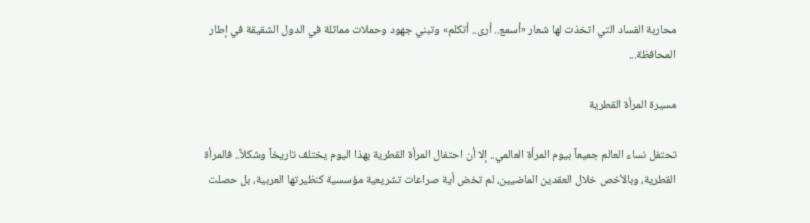محاربة الفساد التي اتخذت لها شعار «أسمع.. أرى.. أتكلم» وتبني جهود وحملات مماثلة في الدول الشقيقة في إطار المحافظة...

مسيرة المرأة القطرية

تحتفل نساء العالم جميعاً بيوم المرأة العالمي.. إلا أن احتفال المرأة القطرية بهذا اليوم يختلف تاريخاً وشكلاً.. فالمرأة القطرية، وبالأخص خلال العقدين الماضيين، لم تخض أية صراعات تشريعية مؤسسية كنظيرتها العربية، بل حصلت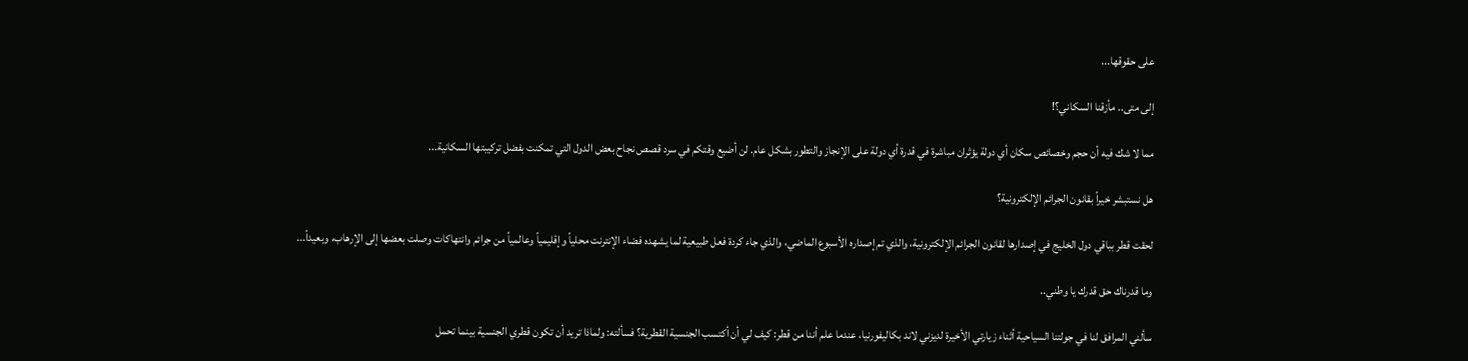على حقوقها...

إلى متى.. مأزقنا السكاني؟!

مما لا شك فيه أن حجم وخصائص سكان أي دولة يؤثران مباشرة في قدرة أي دولة على الإنجاز والتطور بشكل عام. لن أضيع وقتكم في سرد قصص نجاح بعض الدول التي تمكنت بفضل تركيبتها السكانية...

هل نستبشر خيراً بقانون الجرائم الإلكترونية؟

لحقت قطر بباقي دول الخليج في إصدارها لقانون الجرائم الإلكترونية، والذي تم إصداره الأسبوع الماضي، والذي جاء كردة فعل طبيعية لما يشهده فضاء الإنترنت محلياً وإقليمياً وعالمياً من جرائم وانتهاكات وصلت بعضها إلى الإرهاب، وبعيداً...

وما قدرناك حق قدرك يا وطني..

سألني المرافق لنا في جولتنا السياحية أثناء زيارتي الأخيرة لديزني لاند بكاليفورنيا، عندما علم أننا من قطر: كيف لي أن أكتسب الجنسية القطرية؟ فسألته: ولماذا تريد أن تكون قطري الجنسية بينما تحمل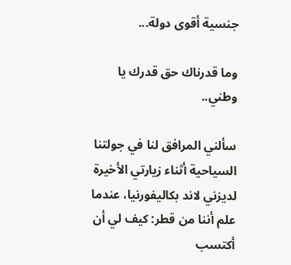جنسية أقوى دولة...

وما قدرناك حق قدرك يا وطني..

سألني المرافق لنا في جولتنا السياحية أثناء زيارتي الأخيرة لديزني لاند بكاليفورنيا، عندما علم أننا من قطر: كيف لي أن أكتسب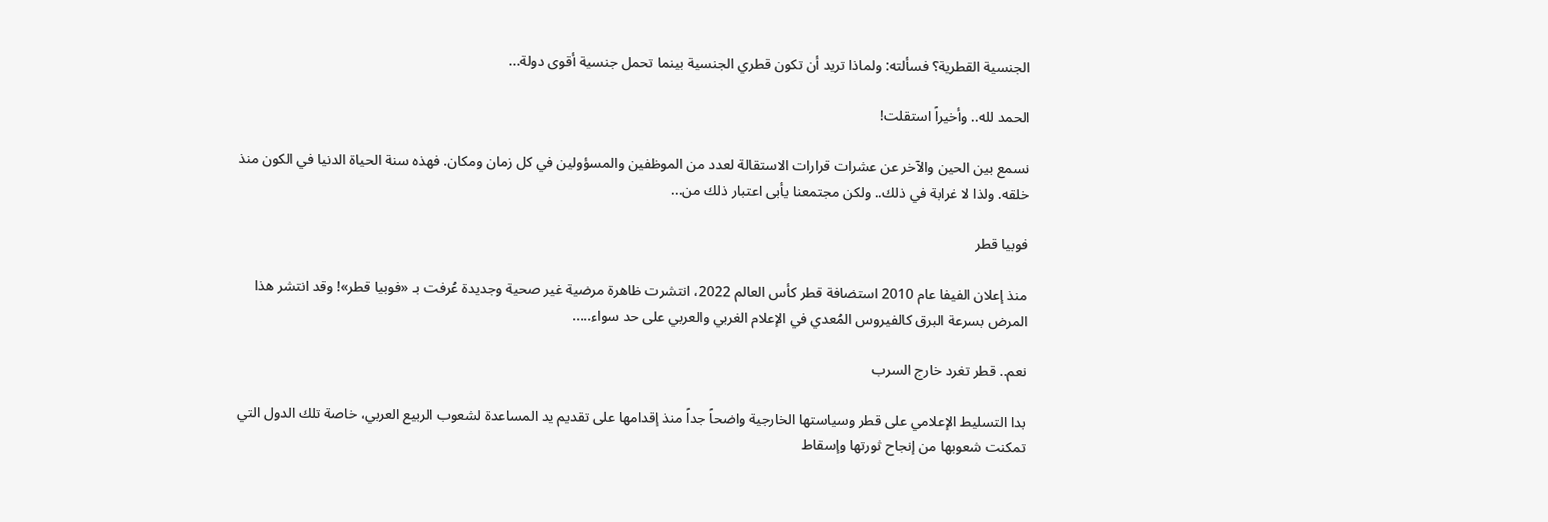الجنسية القطرية؟ فسألته: ولماذا تريد أن تكون قطري الجنسية بينما تحمل جنسية أقوى دولة...

الحمد لله.. وأخيراً استقلت!

نسمع بين الحين والآخر عن عشرات قرارات الاستقالة لعدد من الموظفين والمسؤولين في كل زمان ومكان. فهذه سنة الحياة الدنيا في الكون منذ خلقه. ولذا لا غرابة في ذلك.. ولكن مجتمعنا يأبى اعتبار ذلك من...

فوبيا قطر

منذ إعلان الفيفا عام 2010 استضافة قطر كأس العالم 2022، انتشرت ظاهرة مرضية غير صحية وجديدة عُرفت بـ «فوبيا قطر»! وقد انتشر هذا المرض بسرعة البرق كالفيروس المُعدي في الإعلام الغربي والعربي على حد سواء.....

نعم.. قطر تغرد خارج السرب

بدا التسليط الإعلامي على قطر وسياستها الخارجية واضحاً جداً منذ إقدامها على تقديم يد المساعدة لشعوب الربيع العربي، خاصة تلك الدول التي تمكنت شعوبها من إنجاح ثورتها وإسقاط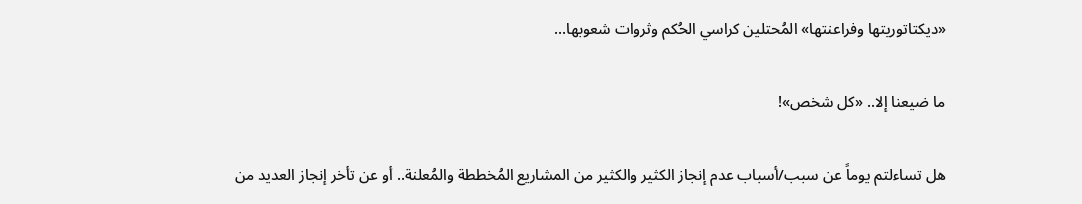«ديكتاتوريتها وفراعنتها» المُحتلين كراسي الحُكم وثروات شعوبها...

ما ضيعنا إلا.. «كل شخص»!

هل تساءلتم يوماً عن سبب/أسباب عدم إنجاز الكثير والكثير من المشاريع المُخططة والمُعلنة.. أو عن تأخر إنجاز العديد من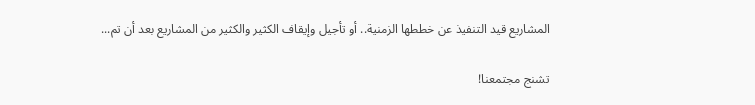المشاريع قيد التنفيذ عن خططها الزمنية.. أو تأجيل وإيقاف الكثير والكثير من المشاريع بعد أن تم...

تشنج مجتمعنا!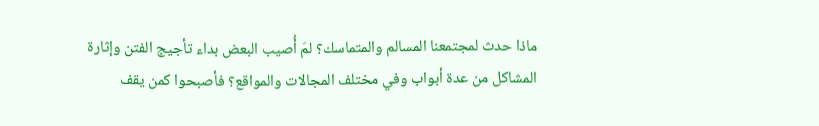ماذا حدث لمجتمعنا المسالم والمتماسك؟ لمَ أُصيب البعض بداء تأجيج الفتن وإثارة المشاكل من عدة أبواب وفي مختلف المجالات والمواقع؟ فأصبحوا كمن يقف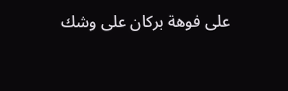على فوهة بركان على وشك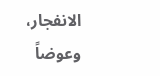الانفجار، وعوضاً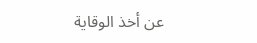عن أخذ الوقاية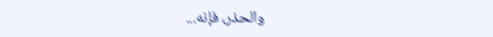والحذر، فإنه...